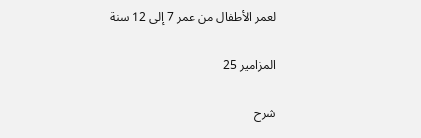لعمر الأطفال من عمر 7 إلى 12 سنة

المزامير 25

شرح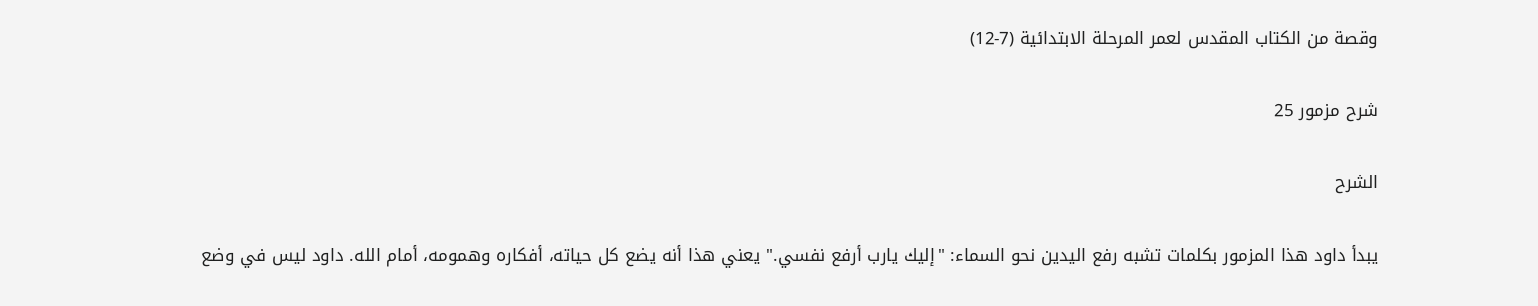وقصة من الكتاب المقدس لعمر المرحلة الابتدائية (7-12)

شرح مزمور 25

الشرح

يبدأ داود هذا المزمور بكلمات تشبه رفع اليدين نحو السماء: "إليك يارب أرفع نفسي." يعني هذا أنه يضع كل حياته، أفكاره وهمومه، أمام الله. داود ليس في وضع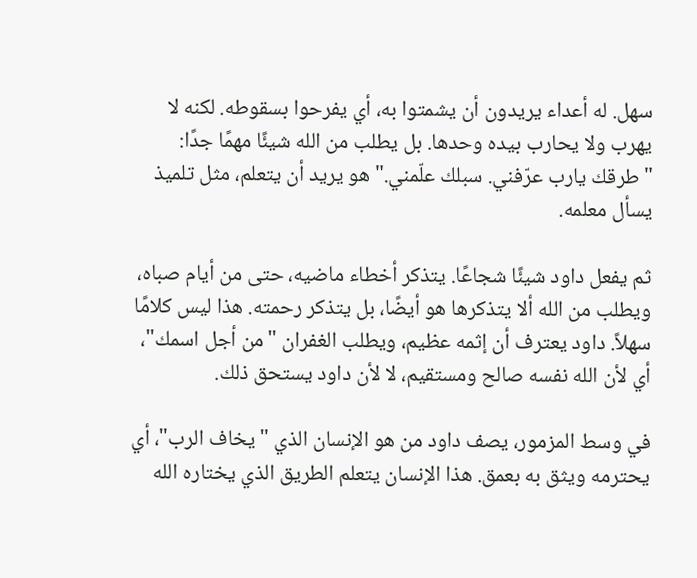سهل. له أعداء يريدون أن يشمتوا به، أي يفرحوا بسقوطه. لكنه لا يهرب ولا يحارب بيده وحدها. بل يطلب من الله شيئًا مهمًا جدًا: "طرقك يارب عرّفني. سبلك علّمني." هو يريد أن يتعلم، مثل تلميذ يسأل معلمه.

ثم يفعل داود شيئًا شجاعًا. يتذكر أخطاء ماضيه، حتى من أيام صباه، ويطلب من الله ألا يتذكرها هو أيضًا، بل يتذكر رحمته. هذا ليس كلامًا سهلاً. داود يعترف أن إثمه عظيم، ويطلب الغفران "من أجل اسمك"، أي لأن الله نفسه صالح ومستقيم، لا لأن داود يستحق ذلك.

في وسط المزمور، يصف داود من هو الإنسان الذي "يخاف الرب"، أي يحترمه ويثق به بعمق. هذا الإنسان يتعلم الطريق الذي يختاره الله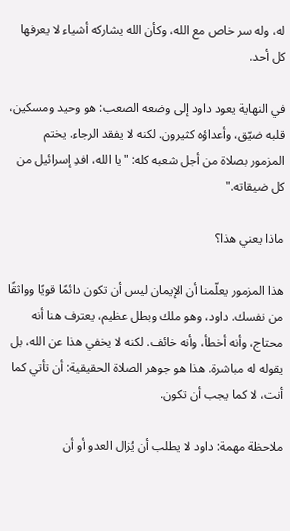له، وله سر خاص مع الله، وكأن الله يشاركه أشياء لا يعرفها كل أحد.

في النهاية يعود داود إلى وضعه الصعب: هو وحيد ومسكين، قلبه ضيّق، وأعداؤه كثيرون. لكنه لا يفقد الرجاء. يختم المزمور بصلاة من أجل شعبه كله: "يا الله، افدِ إسرائيل من كل ضيقاته."

ماذا يعني هذا؟

هذا المزمور يعلّمنا أن الإيمان ليس أن تكون دائمًا قويًا وواثقًا من نفسك. داود، وهو ملك وبطل عظيم، يعترف هنا أنه محتاج، وأنه أخطأ، وأنه خائف. لكنه لا يخفي هذا عن الله، بل يقوله له مباشرة. هذا هو جوهر الصلاة الحقيقية: أن تأتي كما أنت، لا كما يجب أن تكون.

ملاحظة مهمة: داود لا يطلب أن يُزال العدو أو أن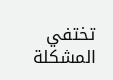تختفي المشكلة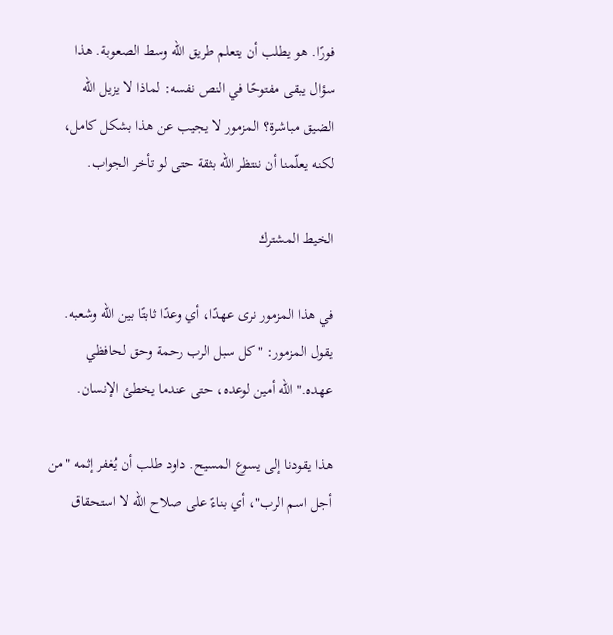فورًا. هو يطلب أن يتعلم طريق الله وسط الصعوبة. هذا سؤال يبقى مفتوحًا في النص نفسه: لماذا لا يزيل الله الضيق مباشرة؟ المزمور لا يجيب عن هذا بشكل كامل، لكنه يعلّمنا أن ننتظر الله بثقة حتى لو تأخر الجواب.

الخيط المشترك

في هذا المزمور نرى عهدًا، أي وعدًا ثابتًا بين الله وشعبه. يقول المزمور: "كل سبل الرب رحمة وحق لحافظي عهده." الله أمين لوعده، حتى عندما يخطئ الإنسان.

هذا يقودنا إلى يسوع المسيح. داود طلب أن يُغفر إثمه "من أجل اسم الرب"، أي بناءً على صلاح الله لا استحقاق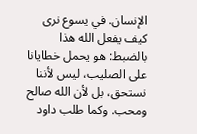الإنسان. في يسوع نرى كيف يفعل الله هذا بالضبط: هو يحمل خطايانا على الصليب، ليس لأننا نستحق، بل لأن الله صالح ومحب. وكما طلب داود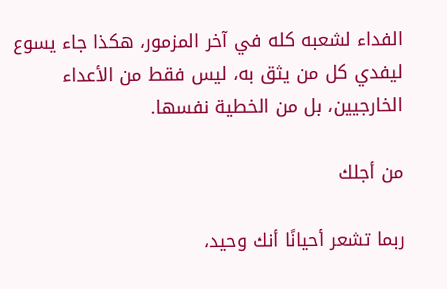الفداء لشعبه كله في آخر المزمور، هكذا جاء يسوع ليفدي كل من يثق به، ليس فقط من الأعداء الخارجيين، بل من الخطية نفسها.

من أجلك

ربما تشعر أحيانًا أنك وحيد،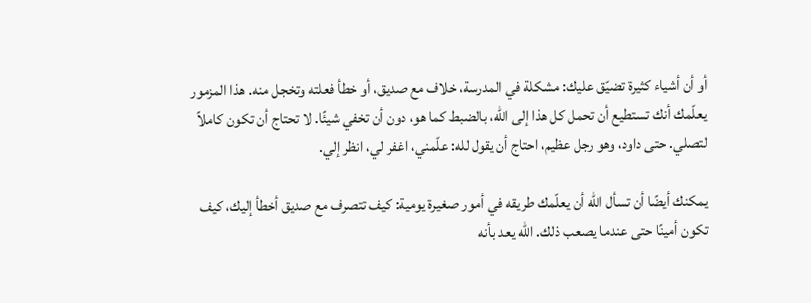أو أن أشياء كثيرة تضيّق عليك: مشكلة في المدرسة، خلاف مع صديق، أو خطأ فعلته وتخجل منه. هذا المزمور يعلّمك أنك تستطيع أن تحمل كل هذا إلى الله، بالضبط كما هو، دون أن تخفي شيئًا. لا تحتاج أن تكون كاملاً لتصلي. حتى داود، وهو رجل عظيم، احتاج أن يقول لله: علّمني، اغفر لي، انظر إلي.

يمكنك أيضًا أن تسأل الله أن يعلّمك طريقه في أمور صغيرة يومية: كيف تتصرف مع صديق أخطأ إليك، كيف تكون أمينًا حتى عندما يصعب ذلك. الله يعد بأنه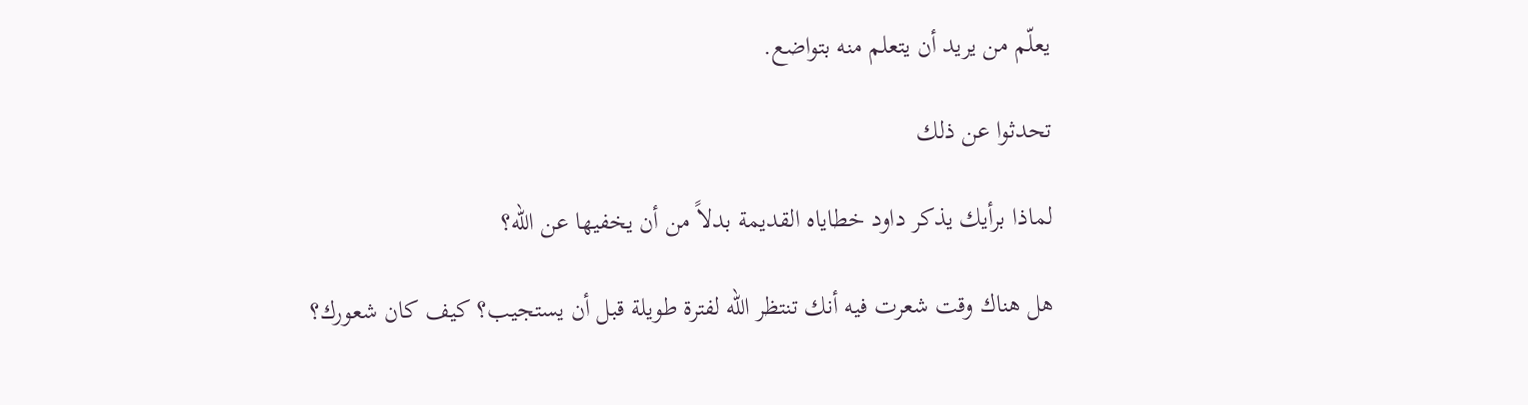يعلّم من يريد أن يتعلم منه بتواضع.

تحدثوا عن ذلك

لماذا برأيك يذكر داود خطاياه القديمة بدلاً من أن يخفيها عن الله؟

هل هناك وقت شعرت فيه أنك تنتظر الله لفترة طويلة قبل أن يستجيب؟ كيف كان شعورك؟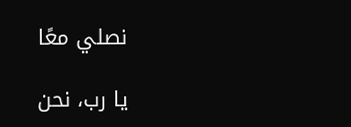نصلي معًا

يا رب، نحن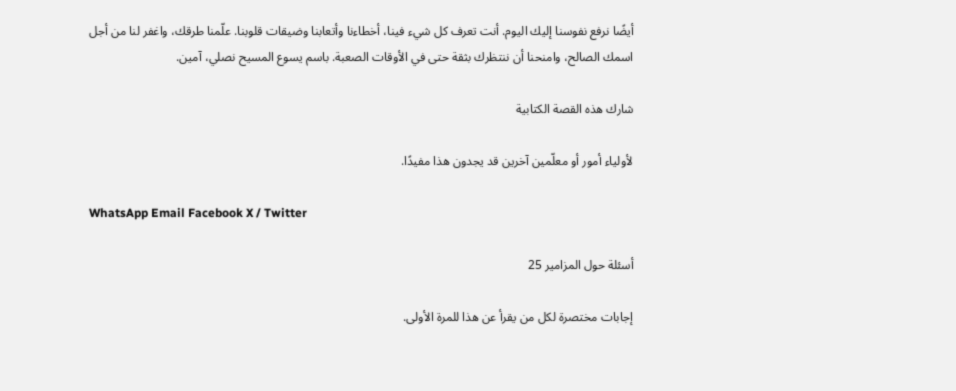أيضًا نرفع نفوسنا إليك اليوم. أنت تعرف كل شيء فينا، أخطاءنا وأتعابنا وضيقات قلوبنا. علّمنا طرقك، واغفر لنا من أجل اسمك الصالح، وامنحنا أن ننتظرك بثقة حتى في الأوقات الصعبة. باسم يسوع المسيح نصلي، آمين.

شارك هذه القصة الكتابية

لأولياء أمور أو معلّمين آخرين قد يجدون هذا مفيدًا.

WhatsApp Email Facebook X / Twitter

أسئلة حول المزامير 25

إجابات مختصرة لكل من يقرأ عن هذا للمرة الأولى.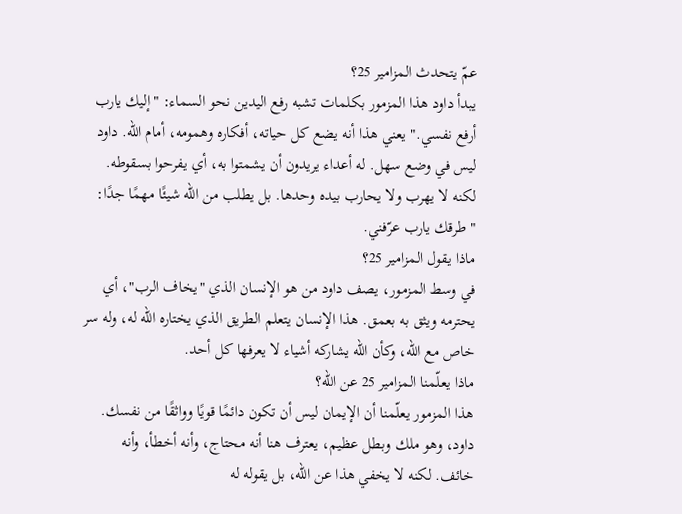عمّ يتحدث المزامير 25؟
يبدأ داود هذا المزمور بكلمات تشبه رفع اليدين نحو السماء: "إليك يارب أرفع نفسي." يعني هذا أنه يضع كل حياته، أفكاره وهمومه، أمام الله. داود ليس في وضع سهل. له أعداء يريدون أن يشمتوا به، أي يفرحوا بسقوطه. لكنه لا يهرب ولا يحارب بيده وحدها. بل يطلب من الله شيئًا مهمًا جدًا: "طرقك يارب عرّفني.
ماذا يقول المزامير 25؟
في وسط المزمور، يصف داود من هو الإنسان الذي "يخاف الرب"، أي يحترمه ويثق به بعمق. هذا الإنسان يتعلم الطريق الذي يختاره الله له، وله سر خاص مع الله، وكأن الله يشاركه أشياء لا يعرفها كل أحد.
ماذا يعلّمنا المزامير 25 عن الله؟
هذا المزمور يعلّمنا أن الإيمان ليس أن تكون دائمًا قويًا وواثقًا من نفسك. داود، وهو ملك وبطل عظيم، يعترف هنا أنه محتاج، وأنه أخطأ، وأنه خائف. لكنه لا يخفي هذا عن الله، بل يقوله له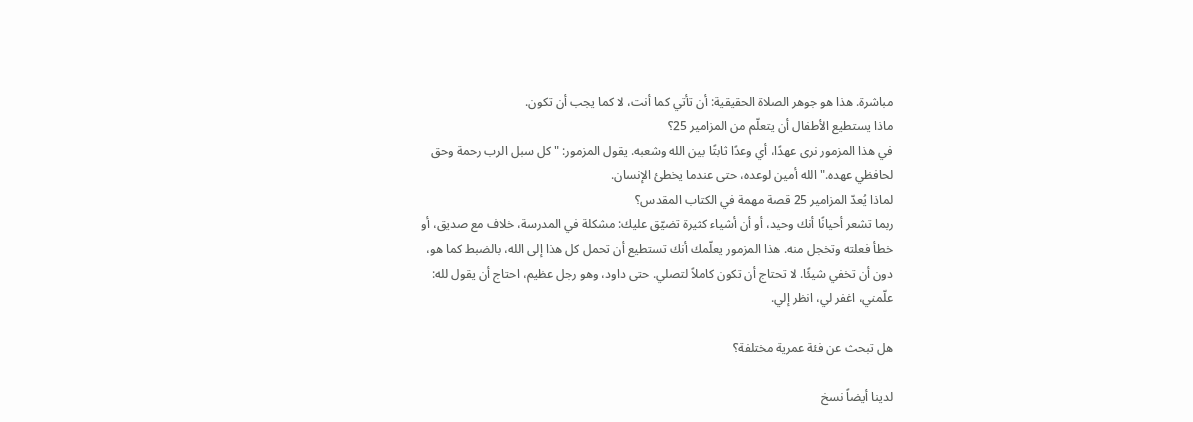مباشرة. هذا هو جوهر الصلاة الحقيقية: أن تأتي كما أنت، لا كما يجب أن تكون.
ماذا يستطيع الأطفال أن يتعلّم من المزامير 25؟
في هذا المزمور نرى عهدًا، أي وعدًا ثابتًا بين الله وشعبه. يقول المزمور: "كل سبل الرب رحمة وحق لحافظي عهده." الله أمين لوعده، حتى عندما يخطئ الإنسان.
لماذا يُعدّ المزامير 25 قصة مهمة في الكتاب المقدس؟
ربما تشعر أحيانًا أنك وحيد، أو أن أشياء كثيرة تضيّق عليك: مشكلة في المدرسة، خلاف مع صديق، أو خطأ فعلته وتخجل منه. هذا المزمور يعلّمك أنك تستطيع أن تحمل كل هذا إلى الله، بالضبط كما هو، دون أن تخفي شيئًا. لا تحتاج أن تكون كاملاً لتصلي. حتى داود، وهو رجل عظيم، احتاج أن يقول لله: علّمني، اغفر لي، انظر إلي.

هل تبحث عن فئة عمرية مختلفة؟

لدينا أيضاً نسخ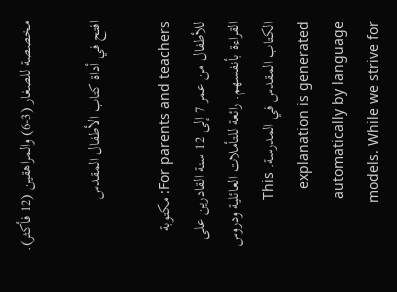مخصصة للصغار (3-6) والمراهقين (12 فأكثر).

افتح في أداة كتاب الأطفال المقدس

For parents and teachers: مكتوبة للأطفال من عمر 7 إلى 12 سنة القادرين على القراءة بأنفسهم. رائعة للتأملات العائلية ودروس الكتاب المقدس في المدرسة. This explanation is generated automatically by language models. While we strive for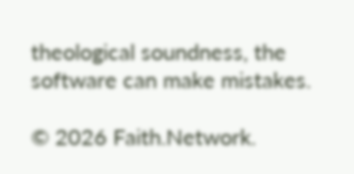theological soundness, the software can make mistakes.

© 2026 Faith.Network.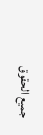جميع الحقوق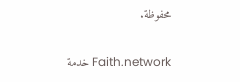محفوظة.

Faith.network خدمة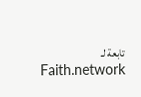تابعة لـ Faith.network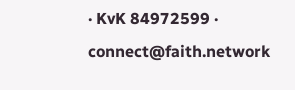· KvK 84972599 · connect@faith.network